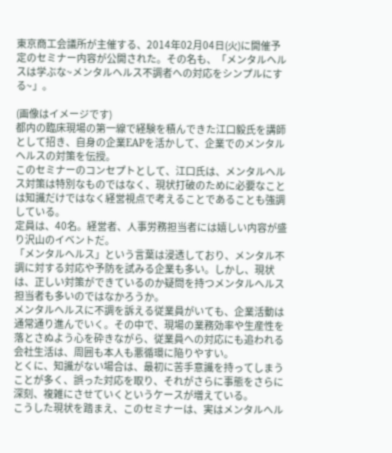東京商工会議所が主催する、2014年02月04日(火)に開催予定のセミナー内容が公開された。その名も、「メンタルヘルスは学ぶな~メンタルヘルス不調者への対応をシンプルにする~」。

(画像はイメージです)
都内の臨床現場の第一線で経験を積んできた江口毅氏を講師として招き、自身の企業EAPを活かして、企業でのメンタルヘルスの対策を伝授。
このセミナーのコンセプトとして、江口氏は、メンタルヘルス対策は特別なものではなく、現状打破のために必要なことは知識だけではなく経営視点で考えることであることも強調している。
定員は、40名。経営者、人事労務担当者には嬉しい内容が盛り沢山のイベントだ。
「メンタルヘルス」という言葉は浸透しており、メンタル不調に対する対応や予防を試みる企業も多い。しかし、現状は、正しい対策ができているのか疑問を持つメンタルへルス担当者も多いのではなかろうか。
メンタルヘルスに不調を訴える従業員がいても、企業活動は通常通り進んでいく。その中で、現場の業務効率や生産性を落とさぬよう心を砕きながら、従業員への対応にも追われる会社生活は、周囲も本人も悪循環に陥りやすい。
とくに、知識がない場合は、最初に苦手意識を持ってしまうことが多く、誤った対応を取り、それがさらに事態をさらに深刻、複雑にさせていくというケースが増えている。
こうした現状を踏まえ、このセミナーは、実はメンタルへル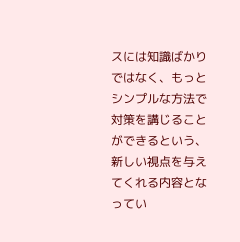スには知識ばかりではなく、もっとシンプルな方法で対策を講じることができるという、新しい視点を与えてくれる内容となってい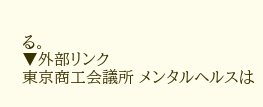る。
▼外部リンク
東京商工会議所 メンタルヘルスは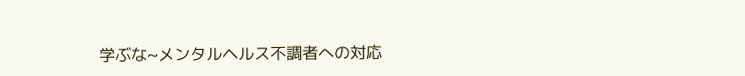学ぶな~メンタルヘルス不調者への対応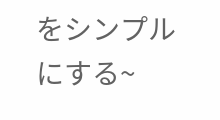をシンプルにする~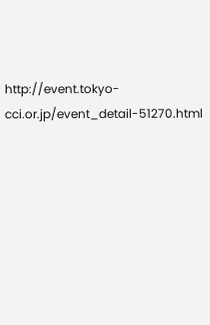http://event.tokyo-cci.or.jp/event_detail-51270.html